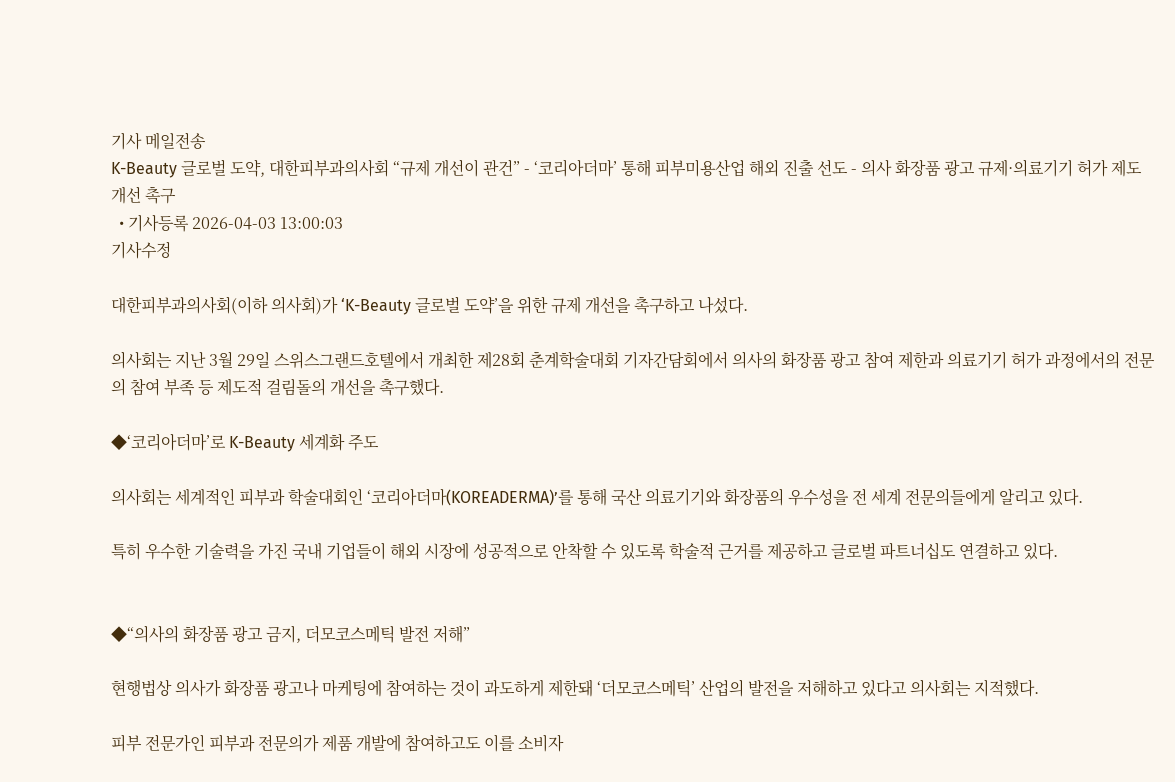기사 메일전송
K-Beauty 글로벌 도약, 대한피부과의사회 “규제 개선이 관건” - ‘코리아더마’ 통해 피부미용산업 해외 진출 선도 - 의사 화장품 광고 규제·의료기기 허가 제도 개선 촉구
  • 기사등록 2026-04-03 13:00:03
기사수정

대한피부과의사회(이하 의사회)가 ‘K-Beauty 글로벌 도약’을 위한 규제 개선을 촉구하고 나섰다.

의사회는 지난 3월 29일 스위스그랜드호텔에서 개최한 제28회 춘계학술대회 기자간담회에서 의사의 화장품 광고 참여 제한과 의료기기 허가 과정에서의 전문의 참여 부족 등 제도적 걸림돌의 개선을 촉구했다.

◆‘코리아더마’로 K-Beauty 세계화 주도

의사회는 세계적인 피부과 학술대회인 ‘코리아더마(KOREADERMA)’를 통해 국산 의료기기와 화장품의 우수성을 전 세계 전문의들에게 알리고 있다.

특히 우수한 기술력을 가진 국내 기업들이 해외 시장에 성공적으로 안착할 수 있도록 학술적 근거를 제공하고 글로벌 파트너십도 연결하고 있다.


◆“의사의 화장품 광고 금지, 더모코스메틱 발전 저해”

현행법상 의사가 화장품 광고나 마케팅에 참여하는 것이 과도하게 제한돼 ‘더모코스메틱’ 산업의 발전을 저해하고 있다고 의사회는 지적했다.

피부 전문가인 피부과 전문의가 제품 개발에 참여하고도 이를 소비자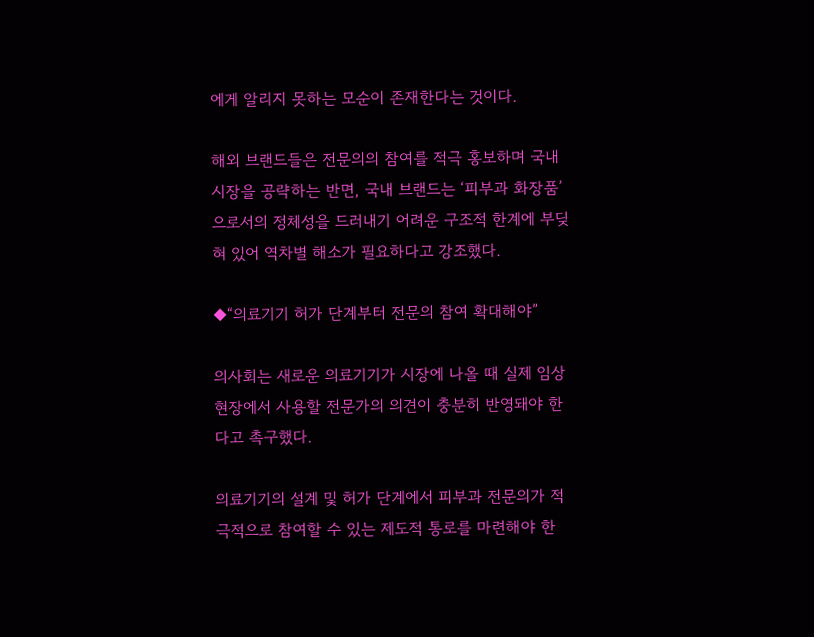에게 알리지 못하는 모순이 존재한다는 것이다.

해외 브랜드들은 전문의의 참여를 적극 홍보하며 국내 시장을 공략하는 반면, 국내 브랜드는 ‘피부과 화장품’으로서의 정체성을 드러내기 어려운 구조적 한계에 부딪혀 있어 역차별 해소가 필요하다고 강조했다.

◆“의료기기 허가 단계부터 전문의 참여 확대해야”

의사회는 새로운 의료기기가 시장에 나올 때 실제 임상 현장에서 사용할 전문가의 의견이 충분히 반영돼야 한다고 촉구했다.

의료기기의 설계 및 허가 단계에서 피부과 전문의가 적극적으로 참여할 수 있는 제도적 통로를 마련해야 한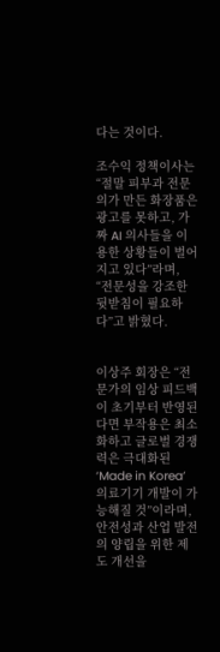다는 것이다.

조수익 정책이사는 “절말 피부과 전문의가 만든 화장품은 광고를 못하고, 가짜 AI 의사들을 이용한 상황들이 벌어지고 있다”라며, “전문성을 강조한 뒷받침이 필요하다”고 밝혔다.


이상주 회장은 “전문가의 임상 피드백이 초기부터 반영된다면 부작용은 최소화하고 글로벌 경쟁력은 극대화된 ‘Made in Korea’ 의료기기 개발이 가능해질 것”이라며, 안전성과 산업 발전의 양립을 위한 제도 개선을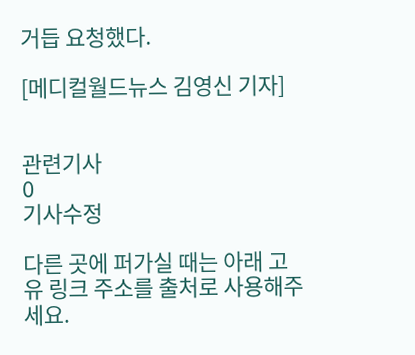거듭 요청했다.

[메디컬월드뉴스 김영신 기자]


관련기사
0
기사수정

다른 곳에 퍼가실 때는 아래 고유 링크 주소를 출처로 사용해주세요.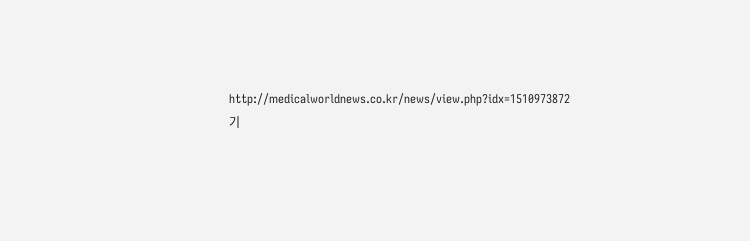http://medicalworldnews.co.kr/news/view.php?idx=1510973872
기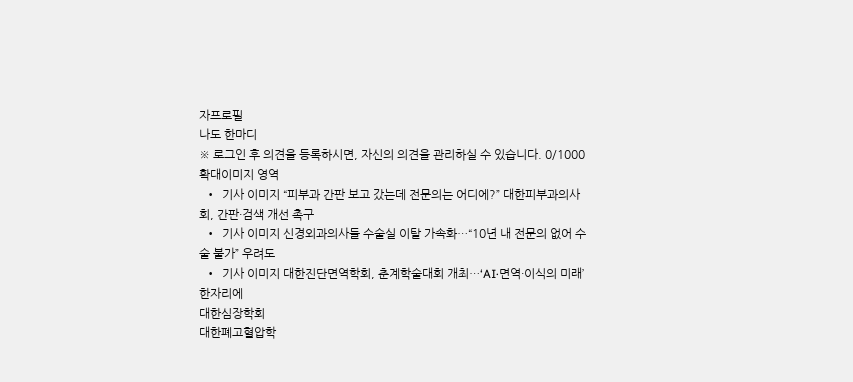자프로필
나도 한마디
※ 로그인 후 의견을 등록하시면, 자신의 의견을 관리하실 수 있습니다. 0/1000
확대이미지 영역
  •  기사 이미지 “피부과 간판 보고 갔는데 전문의는 어디에?” 대한피부과의사회, 간판·검색 개선 촉구
  •  기사 이미지 신경외과의사들 수술실 이탈 가속화…“10년 내 전문의 없어 수술 불가” 우려도
  •  기사 이미지 대한진단면역학회, 춘계학술대회 개최…‘AI·면역·이식의 미래’ 한자리에
대한심장학회
대한폐고혈압학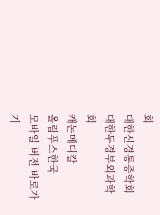회
대한신경통증학회
대한두경부외과학회
캐논메디칼
올림푸스한국
모바일 버전 바로가기